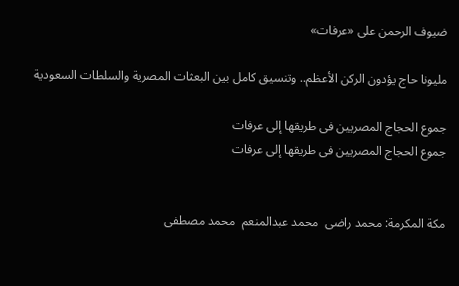ضيوف الرحمن على «عرفات»

مليونا حاج يؤدون الركن الأعظم.. وتنسيق كامل بين البعثات المصرية والسلطات السعودية

جموع الحجاج المصريين فى طريقها إلى عرفات
جموع الحجاج المصريين فى طريقها إلى عرفات


مكة المكرمة: محمد راضى  محمد عبدالمنعم  محمد مصطفى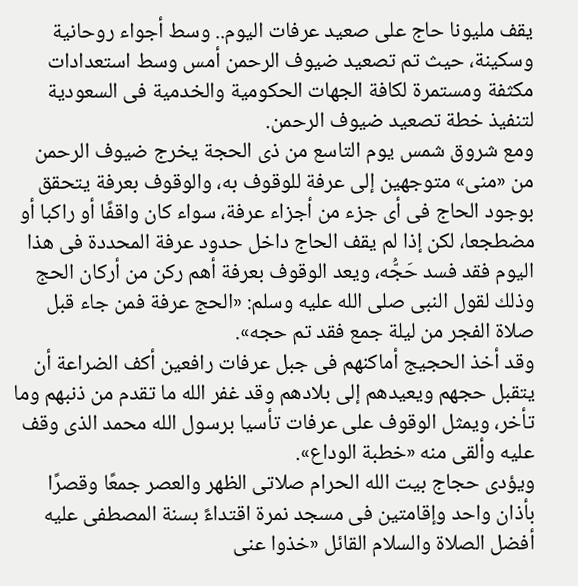يقف مليونا حاج على صعيد عرفات اليوم.. وسط أجواء روحانية وسكينة، حيث تم تصعيد ضيوف الرحمن أمس وسط استعدادات مكثفة ومستمرة لكافة الجهات الحكومية والخدمية فى السعودية لتنفيذ خطة تصعيد ضيوف الرحمن.
ومع شروق شمس يوم التاسع من ذى الحجة يخرج ضيوف الرحمن من «منى» متوجهين إلى عرفة للوقوف به، والوقوف بعرفة يتحقق بوجود الحاج فى أى جزء من أجزاء عرفة، سواء كان واقفًا أو راكبا أو مضطجعا، لكن إذا لم يقف الحاج داخل حدود عرفة المحددة فى هذا اليوم فقد فسد حَجُّه، ويعد الوقوف بعرفة أهم ركن من أركان الحج وذلك لقول النبى صلى الله عليه وسلم: «الحج عرفة فمن جاء قبل صلاة الفجر من ليلة جمع فقد تم حجه».
وقد أخذ الحجيج أماكنهم فى جبل عرفات رافعين أكف الضراعة أن يتقبل حجهم ويعيدهم إلى بلادهم وقد غفر الله ما تقدم من ذنبهم وما تأخر، ويمثل الوقوف على عرفات تأسيا برسول الله محمد الذى وقف عليه وألقى منه «خطبة الوداع».
ويؤدى حجاج بيت الله الحرام صلاتى الظهر والعصر جمعًا وقصرًا بأذان واحد وإقامتين فى مسجد نمرة اقتداءً بسنة المصطفى عليه أفضل الصلاة والسلام القائل «خذوا عنى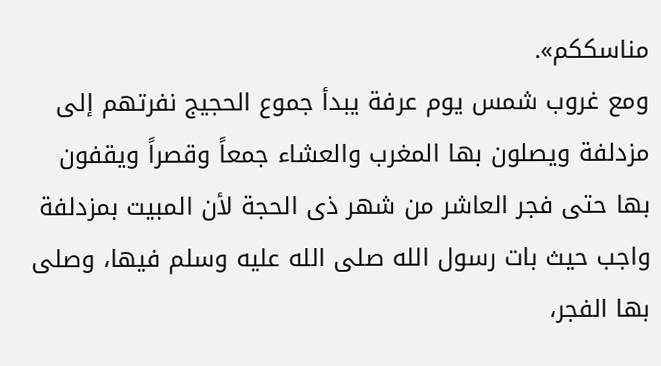مناسككم».
ومع غروب شمس يوم عرفة يبدأ جموع الحجيج نفرتهم إلى مزدلفة ويصلون بها المغرب والعشاء جمعاً وقصراً ويقفون بها حتى فجر العاشر من شهر ذى الحجة لأن المبيت بمزدلفة واجب حيث بات رسول الله صلى الله عليه وسلم فيها، وصلى بها الفجر،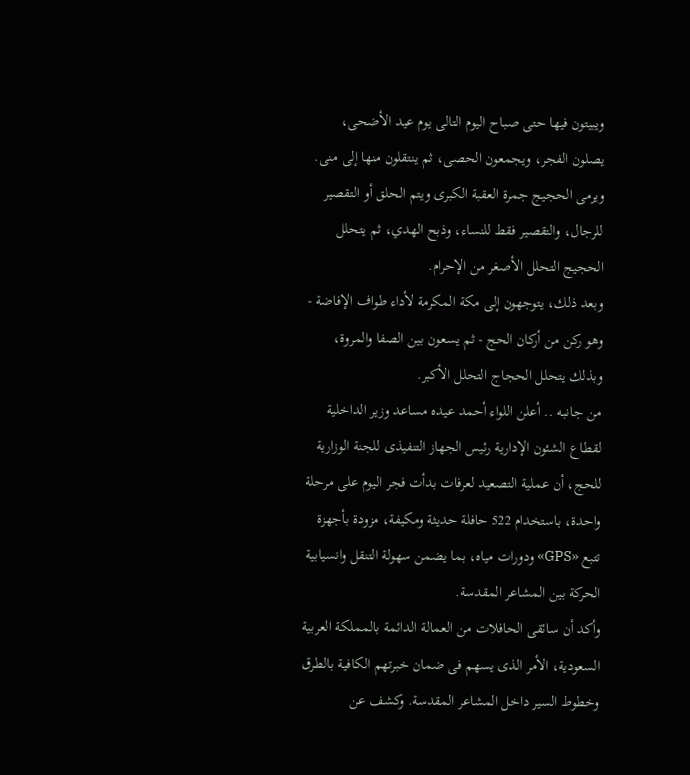ويبيتون فيها حتى صباح اليوم التالى يوم عيد الأضحى، يصلون الفجر، ويجمعون الحصى، ثم ينتقلون منها إلى منى. ويرمى الحجيج جمرة العقبة الكبرى ويتم الحلق أو التقصير للرجال، والتقصير فقط للنساء، وذبح الهدي، ثم يتحلل الحجيج التحلل الأصغر من الإحرام.
وبعد ذلك، يتوجهون إلى مكة المكرمة لأداء طواف الإفاضة - وهو ركن من أركان الحج - ثم يسعون بين الصفا والمروة، وبذلك يتحلل الحجاج التحلل الأكبر.
من جانبه .. أعلن اللواء أحمد عيده مساعد وزير الداخلية لقطاع الشئون الإدارية رئيس الجهاز التنفيذى للجنة الوزارية للحج، أن عملية التصعيد لعرفات بدأت فجر اليوم على مرحلة واحدة، باستخدام 522 حافلة حديثة ومكيفة، مزودة بأجهزة تتبع «GPS» ودورات مياه، بما يضمن سهولة التنقل وانسيابية الحركة بين المشاعر المقدسة.
وأكد أن سائقى الحافلات من العمالة الدائمة بالمملكة العربية السعودية، الأمر الذى يسهم فى ضمان خبرتهم الكافية بالطرق وخطوط السير داخل المشاعر المقدسة. وكشف عن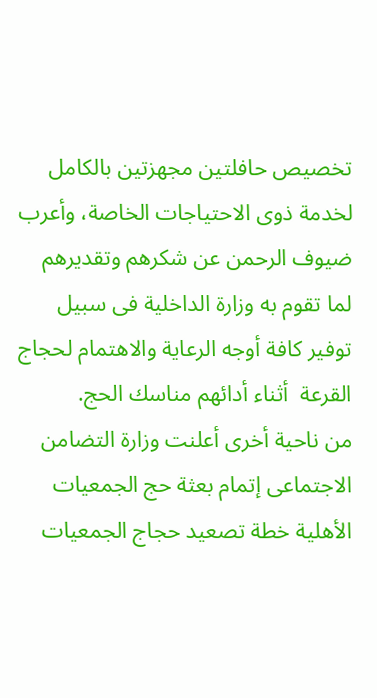تخصيص حافلتين مجهزتين بالكامل لخدمة ذوى الاحتياجات الخاصة، وأعرب ضيوف الرحمن عن شكرهم وتقديرهم لما تقوم به وزارة الداخلية فى سبيل توفير كافة أوجه الرعاية والاهتمام لحجاج القرعة  أثناء أدائهم مناسك الحج.
من ناحية أخرى أعلنت وزارة التضامن الاجتماعى إتمام بعثة حج الجمعيات الأهلية خطة تصعيد حجاج الجمعيات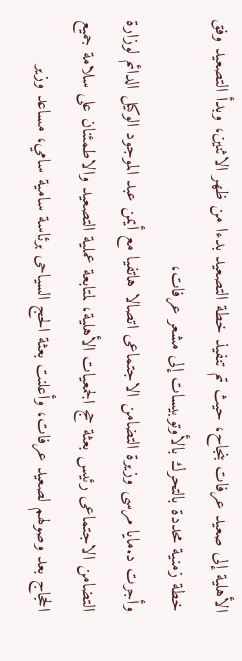الأهلية إلى صعيد عرفات بنجاح، حيث تم تنفيذ خطة التصعيد بدءا من ظهر الاثنين، وبدأ التصعيد وفق خطة زمنية محددة بالتحرك بالأوتوبيسات إلى مشعر عرفات،
وأجرت د.مايا مرسى وزيرة التضامن الاجتماعى اتصالا هاتفيا مع أيمن عبد الموجود الوكيل الدائم لوزارة التضامن الاجتماعى رئيس بعثة حج الجمعيات الأهلية، لمتابعة عملية التصعيد والاطمئنان على سلامة جميع الحجاج بعد وصولهم لصعيد عرفات، وأعلنت بعثة الحج السياحى برئاسة سامية سامي، مساعد وزير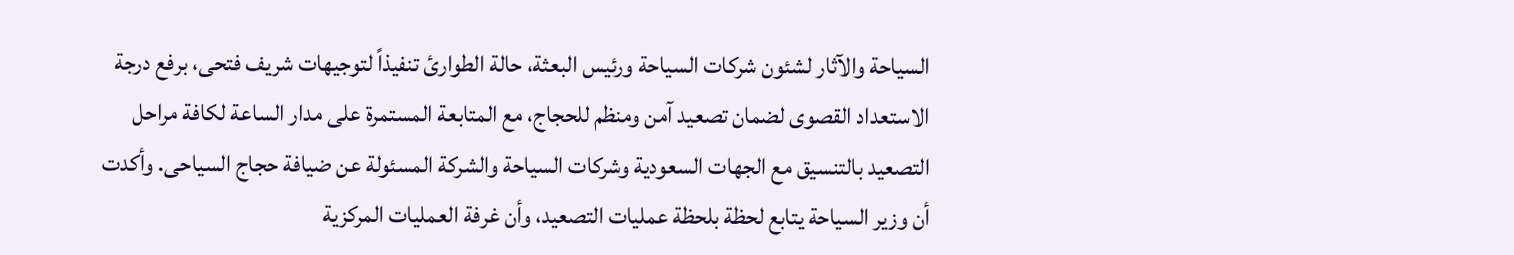السياحة والآثار لشئون شركات السياحة ورئيس البعثة، حالة الطوارئ تنفيذاً لتوجيهات شريف فتحى، برفع درجة الاستعداد القصوى لضمان تصعيد آمن ومنظم للحجاج، مع المتابعة المستمرة على مدار الساعة لكافة مراحل التصعيد بالتنسيق مع الجهات السعودية وشركات السياحة والشركة المسئولة عن ضيافة حجاج السياحى. وأكدت أن وزير السياحة يتابع لحظة بلحظة عمليات التصعيد، وأن غرفة العمليات المركزية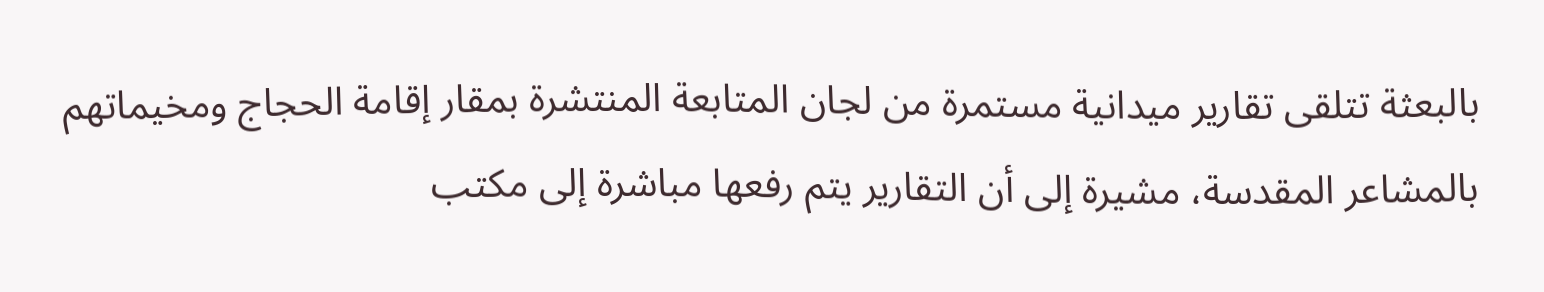بالبعثة تتلقى تقارير ميدانية مستمرة من لجان المتابعة المنتشرة بمقار إقامة الحجاج ومخيماتهم بالمشاعر المقدسة، مشيرة إلى أن التقارير يتم رفعها مباشرة إلى مكتب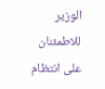الوزير للاطمئنان على انتظام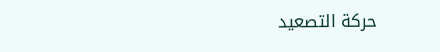حركة التصعيد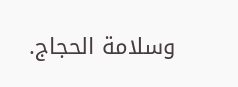وسلامة الحجاج.